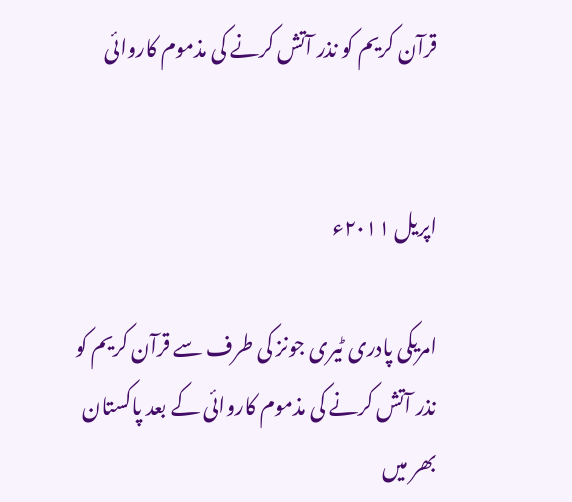قرآن کریم کو نذر آتش کرنے کی مذموم کاروائی


اپریل ۲۰۱۱ء

امریکی پادری ٹیری جونز کی طرف سے قرآن کریم کو نذر آتش کرنے کی مذموم کاروائی کے بعد پاکستان بھر میں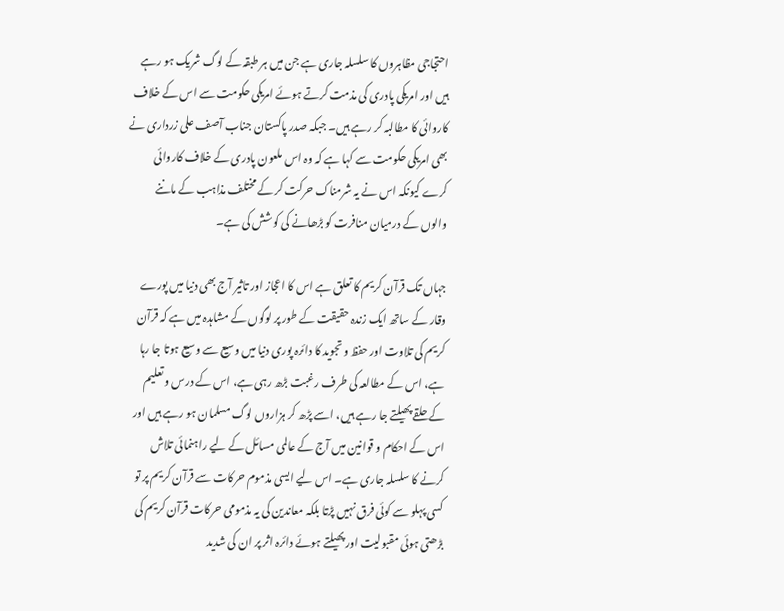احتجاجی مظاہروں کا سلسلہ جاری ہے جن میں ہر طبقہ کے لوگ شریک ہو رہے ہیں اور امریکی پادری کی مذمت کرتے ہوئے امریکی حکومت سے اس کے خلاف کاروائی کا مطالبہ کر رہے ہیں۔ جبکہ صدر پاکستان جناب آصف علی زرداری نے بھی امریکی حکومت سے کہا ہے کہ وہ اس ملعون پادری کے خلاف کاروائی کرے کیونکہ اس نے یہ شرمناک حرکت کر کے مختلف مذاہب کے ماننے والوں کے درمیان منافرت کو بڑھانے کی کوشش کی ہے۔

جہاں تک قرآن کریم کا تعلق ہے اس کا اعجاز اور تاثیر آج بھی دنیا میں پورے وقار کے ساتھ ایک زندہ حقیقت کے طور پر لوگوں کے مشاہدہ میں ہے کہ قرآن کریم کی تلاوت اور حفظ و تجوید کا دائرہ پوری دنیا میں وسیع سے وسیع ہوتا جا رہا ہے، اس کے مطالعہ کی طرف رغبت بڑھ رہی ہے، اس کے درس و تعلیم کے حلقے پھیلتے جا رہے ہیں، اسے پڑھ کر ہزاروں لوگ مسلمان ہو رہے ہیں اور اس کے احکام و قوانین میں آج کے عالمی مسائل کے لیے راہنمائی تلاش کرنے کا سلسلہ جاری ہے۔ اس لیے ایسی مذموم حرکات سے قرآن کریم پر تو کسی پہلو سے کوئی فرق نہیں پڑتا بلکہ معاندین کی یہ مذمومی حرکات قرآن کریم کی بڑھتی ہوئی مقبولیت اور پھیلتے ہوئے دائرہ اثر پر ان کی شدید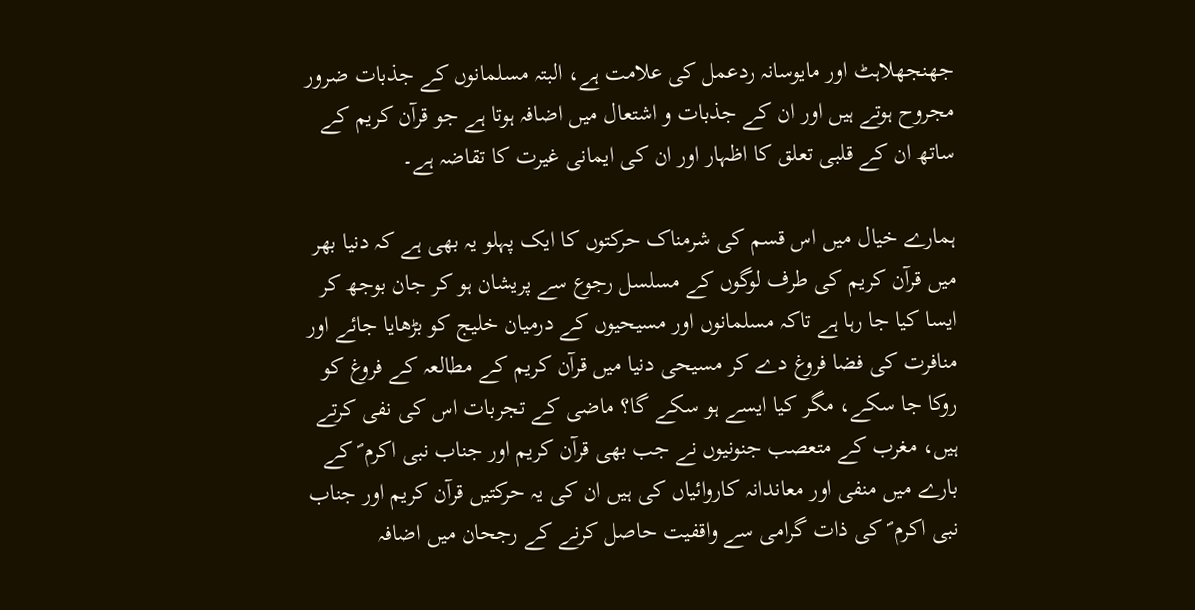جھنجھلاہٹ اور مایوسانہ ردعمل کی علامت ہے، البتہ مسلمانوں کے جذبات ضرور مجروح ہوتے ہیں اور ان کے جذبات و اشتعال میں اضافہ ہوتا ہے جو قرآن کریم کے ساتھ ان کے قلبی تعلق کا اظہار اور ان کی ایمانی غیرت کا تقاضہ ہے۔

ہمارے خیال میں اس قسم کی شرمناک حرکتوں کا ایک پہلو یہ بھی ہے کہ دنیا بھر میں قرآن کریم کی طرف لوگوں کے مسلسل رجوع سے پریشان ہو کر جان بوجھ کر ایسا کیا جا رہا ہے تاکہ مسلمانوں اور مسیحیوں کے درمیان خلیج کو بڑھایا جائے اور منافرت کی فضا فروغ دے کر مسیحی دنیا میں قرآن کریم کے مطالعہ کے فروغ کو روکا جا سکے، مگر کیا ایسے ہو سکے گا؟ ماضی کے تجربات اس کی نفی کرتے ہیں، مغرب کے متعصب جنونیوں نے جب بھی قرآن کریم اور جناب نبی اکرم ؐ کے بارے میں منفی اور معاندانہ کاروائیاں کی ہیں ان کی یہ حرکتیں قرآن کریم اور جناب نبی اکرم ؐ کی ذات گرامی سے واقفیت حاصل کرنے کے رجحان میں اضافہ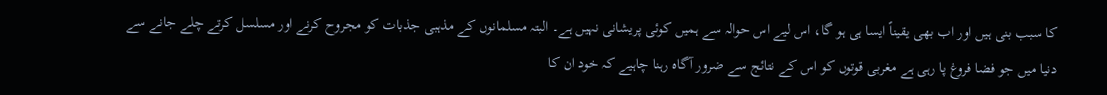کا سبب بنی ہیں اور اب بھی یقیناً ایسا ہی ہو گا، اس لیے اس حوالہ سے ہمیں کوئی پریشانی نہیں ہے۔ البتہ مسلمانوں کے مذہبی جذبات کو مجروح کرنے اور مسلسل کرتے چلے جانے سے دنیا میں جو فضا فروغ پا رہی ہے مغربی قوتوں کو اس کے نتائج سے ضرور آگاہ رہنا چاہیے کہ خود ان کا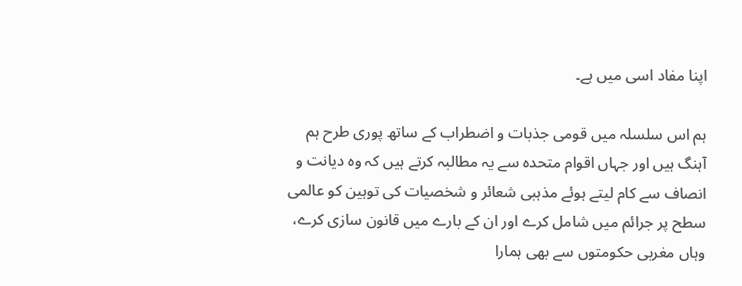اپنا مفاد اسی میں ہے۔

ہم اس سلسلہ میں قومی جذبات و اضطراب کے ساتھ پوری طرح ہم آہنگ ہیں اور جہاں اقوام متحدہ سے یہ مطالبہ کرتے ہیں کہ وہ دیانت و انصاف سے کام لیتے ہوئے مذہبی شعائر و شخصیات کی توہین کو عالمی سطح پر جرائم میں شامل کرے اور ان کے بارے میں قانون سازی کرے، وہاں مغربی حکومتوں سے بھی ہمارا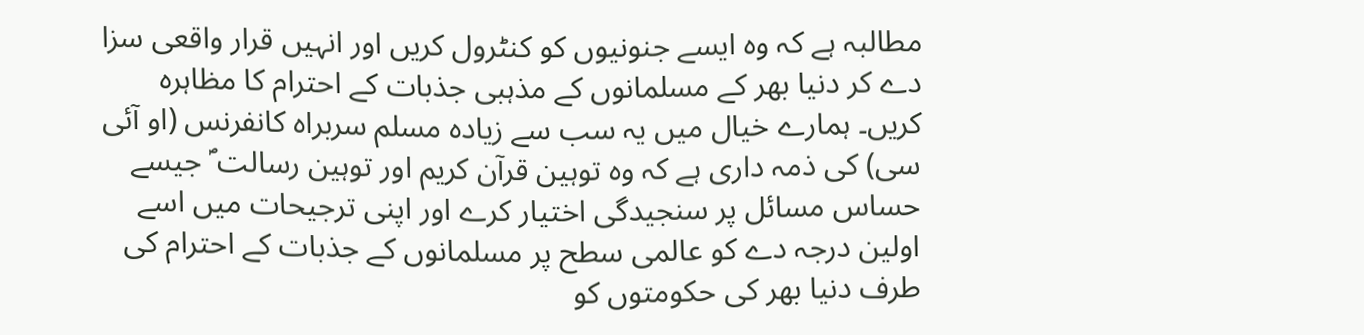مطالبہ ہے کہ وہ ایسے جنونیوں کو کنٹرول کریں اور انہیں قرار واقعی سزا دے کر دنیا بھر کے مسلمانوں کے مذہبی جذبات کے احترام کا مظاہرہ کریں۔ ہمارے خیال میں یہ سب سے زیادہ مسلم سربراہ کانفرنس (او آئی سی) کی ذمہ داری ہے کہ وہ توہین قرآن کریم اور توہین رسالت ؐ جیسے حساس مسائل پر سنجیدگی اختیار کرے اور اپنی ترجیحات میں اسے اولین درجہ دے کو عالمی سطح پر مسلمانوں کے جذبات کے احترام کی طرف دنیا بھر کی حکومتوں کو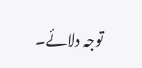توجہ دلائے۔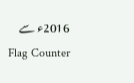2016ء سے
Flag Counter